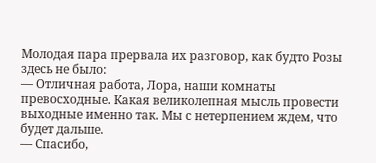Молодая пара прервала их разговор, как будто Розы здесь не было:
— Отличная работа, Лора, наши комнаты превосходные. Какая великолепная мысль провести выходные именно так. Мы с нетерпением ждем, что будет дальше.
— Спасибо,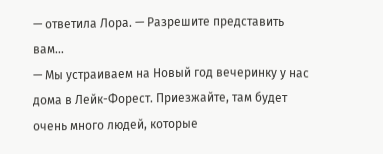— ответила Лора. — Разрешите представить вам…
— Мы устраиваем на Новый год вечеринку у нас дома в Лейк-Форест. Приезжайте, там будет очень много людей, которые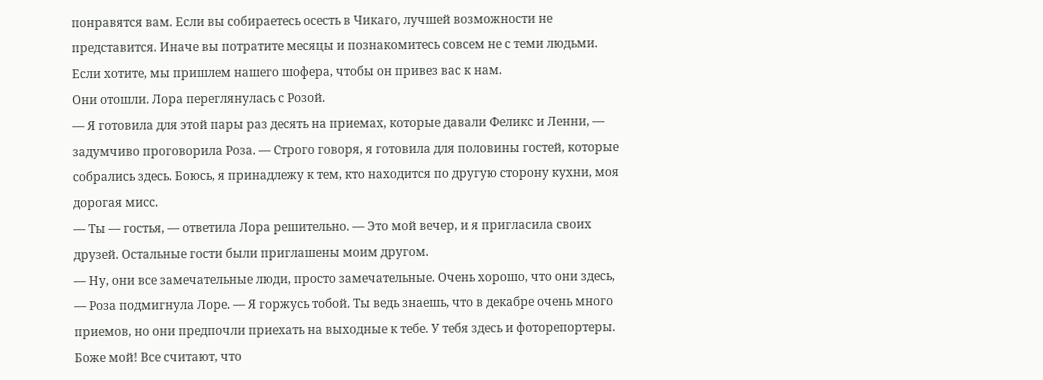понравятся вам. Если вы собираетесь осесть в Чикаго, лучшей возможности не представится. Иначе вы потратите месяцы и познакомитесь совсем не с теми людьми. Если хотите, мы пришлем нашего шофера, чтобы он привез вас к нам.
Они отошли. Лора переглянулась с Розой.
— Я готовила для этой пары раз десять на приемах, которые давали Феликс и Ленни, — задумчиво проговорила Роза. — Строго говоря, я готовила для половины гостей, которые собрались здесь. Боюсь, я принадлежу к тем, кто находится по другую сторону кухни, моя дорогая мисс.
— Ты — гостья, — ответила Лора решительно. — Это мой вечер, и я пригласила своих друзей. Остальные гости были приглашены моим другом.
— Ну, они все замечательные люди, просто замечательные. Очень хорошо, что они здесь, — Роза подмигнула Лоре. — Я горжусь тобой. Ты ведь знаешь, что в декабре очень много приемов, но они предпочли приехать на выходные к тебе. У тебя здесь и фоторепортеры. Боже мой! Все считают, что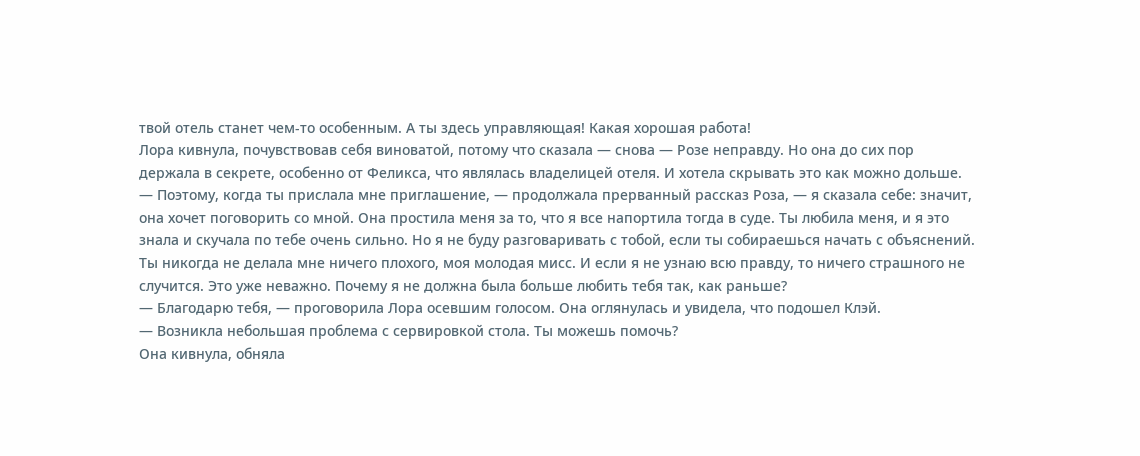твой отель станет чем-то особенным. А ты здесь управляющая! Какая хорошая работа!
Лора кивнула, почувствовав себя виноватой, потому что сказала — снова — Розе неправду. Но она до сих пор держала в секрете, особенно от Феликса, что являлась владелицей отеля. И хотела скрывать это как можно дольше.
— Поэтому, когда ты прислала мне приглашение, — продолжала прерванный рассказ Роза, — я сказала себе: значит, она хочет поговорить со мной. Она простила меня за то, что я все напортила тогда в суде. Ты любила меня, и я это знала и скучала по тебе очень сильно. Но я не буду разговаривать с тобой, если ты собираешься начать с объяснений. Ты никогда не делала мне ничего плохого, моя молодая мисс. И если я не узнаю всю правду, то ничего страшного не случится. Это уже неважно. Почему я не должна была больше любить тебя так, как раньше?
— Благодарю тебя, — проговорила Лора осевшим голосом. Она оглянулась и увидела, что подошел Клэй.
— Возникла небольшая проблема с сервировкой стола. Ты можешь помочь?
Она кивнула, обняла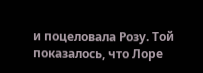и поцеловала Розу. Той показалось, что Лоре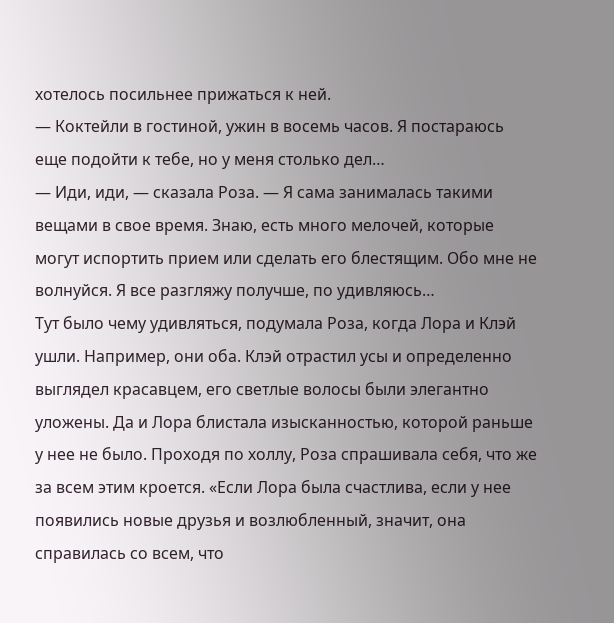хотелось посильнее прижаться к ней.
— Коктейли в гостиной, ужин в восемь часов. Я постараюсь еще подойти к тебе, но у меня столько дел…
— Иди, иди, — сказала Роза. — Я сама занималась такими вещами в свое время. Знаю, есть много мелочей, которые могут испортить прием или сделать его блестящим. Обо мне не волнуйся. Я все разгляжу получше, по удивляюсь…
Тут было чему удивляться, подумала Роза, когда Лора и Клэй ушли. Например, они оба. Клэй отрастил усы и определенно выглядел красавцем, его светлые волосы были элегантно уложены. Да и Лора блистала изысканностью, которой раньше у нее не было. Проходя по холлу, Роза спрашивала себя, что же за всем этим кроется. «Если Лора была счастлива, если у нее появились новые друзья и возлюбленный, значит, она справилась со всем, что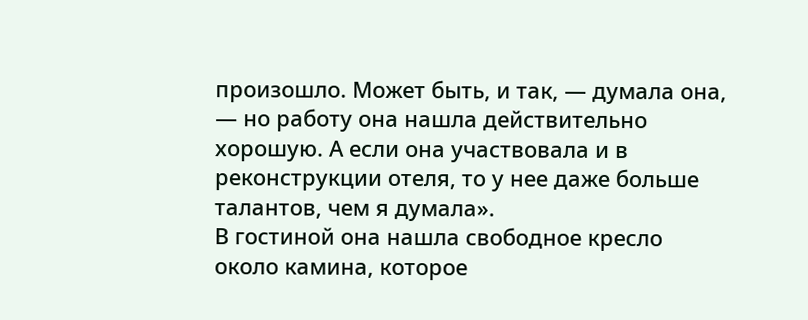произошло. Может быть, и так, — думала она, — но работу она нашла действительно хорошую. А если она участвовала и в реконструкции отеля, то у нее даже больше талантов, чем я думала».
В гостиной она нашла свободное кресло около камина, которое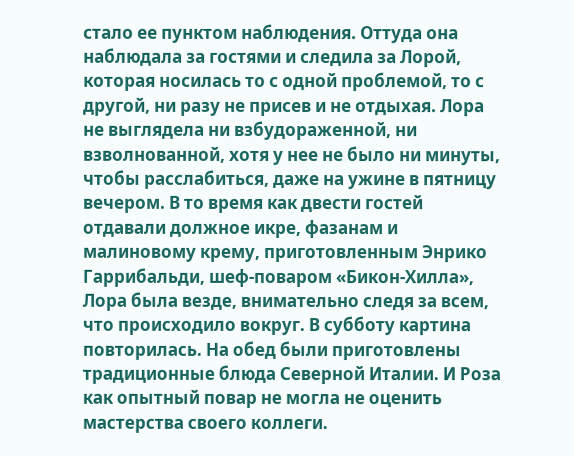стало ее пунктом наблюдения. Оттуда она наблюдала за гостями и следила за Лорой, которая носилась то с одной проблемой, то с другой, ни разу не присев и не отдыхая. Лора не выглядела ни взбудораженной, ни взволнованной, хотя у нее не было ни минуты, чтобы расслабиться, даже на ужине в пятницу вечером. В то время как двести гостей отдавали должное икре, фазанам и малиновому крему, приготовленным Энрико Гаррибальди, шеф-поваром «Бикон-Хилла», Лора была везде, внимательно следя за всем, что происходило вокруг. В субботу картина повторилась. На обед были приготовлены традиционные блюда Северной Италии. И Роза как опытный повар не могла не оценить мастерства своего коллеги.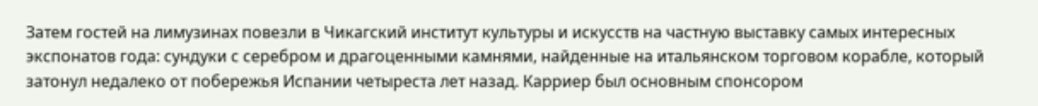Затем гостей на лимузинах повезли в Чикагский институт культуры и искусств на частную выставку самых интересных экспонатов года: сундуки с серебром и драгоценными камнями, найденные на итальянском торговом корабле, который затонул недалеко от побережья Испании четыреста лет назад. Карриер был основным спонсором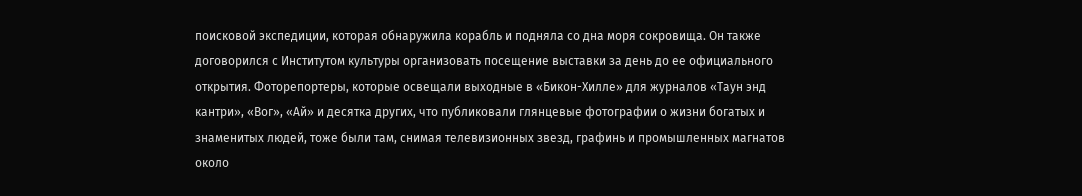поисковой экспедиции, которая обнаружила корабль и подняла со дна моря сокровища. Он также договорился с Институтом культуры организовать посещение выставки за день до ее официального открытия. Фоторепортеры, которые освещали выходные в «Бикон-Хилле» для журналов «Таун энд кантри», «Вог», «Ай» и десятка других, что публиковали глянцевые фотографии о жизни богатых и знаменитых людей, тоже были там, снимая телевизионных звезд, графинь и промышленных магнатов около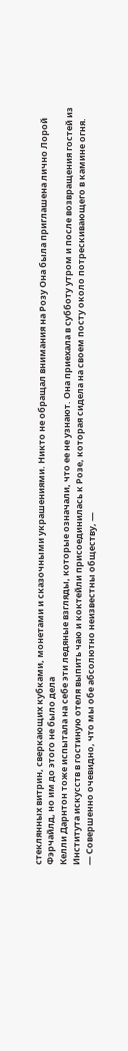стеклянных витрин, сверкающих кубками, монетами и сказочными украшениями. Никто не обращал внимания на Розу Она была приглашена лично Лорой Фэрчайлд, но им до этого не было дела
Келли Дарнтон тоже испытала на себе эти ледяные взгляды, которые означали, что ее не узнают. Она приехала в субботу утром и после возвращения гостей из Института искусств в гостиную отеля выпить чаю и коктейли присоединилась к Розе, которая сидела на своем посту около потрескивающего в камине огня.
— Совершенно очевидно, что мы обе абсолютно неизвестны обществу, —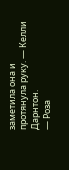заметила она и протянула руку. — Келли Дарнтон.
— Роза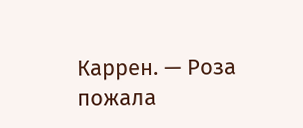Каррен. — Роза пожала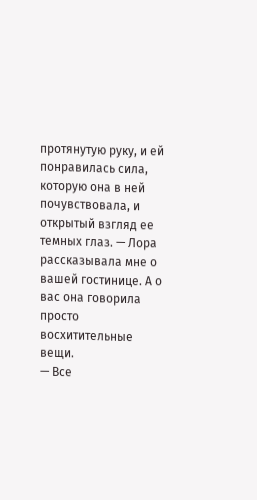протянутую руку, и ей понравилась сила, которую она в ней почувствовала, и открытый взгляд ее темных глаз. — Лора рассказывала мне о вашей гостинице. А о вас она говорила просто восхитительные вещи.
— Все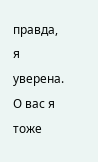правда, я уверена. О вас я тоже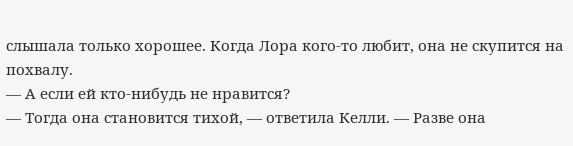слышала только хорошее. Когда Лора кого-то любит, она не скупится на похвалу.
— А если ей кто-нибудь не нравится?
— Тогда она становится тихой, — ответила Келли. — Разве она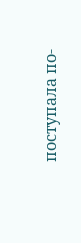поступала по-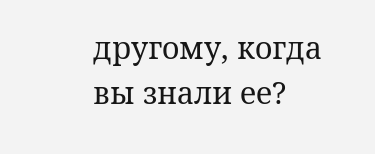другому, когда вы знали ее?